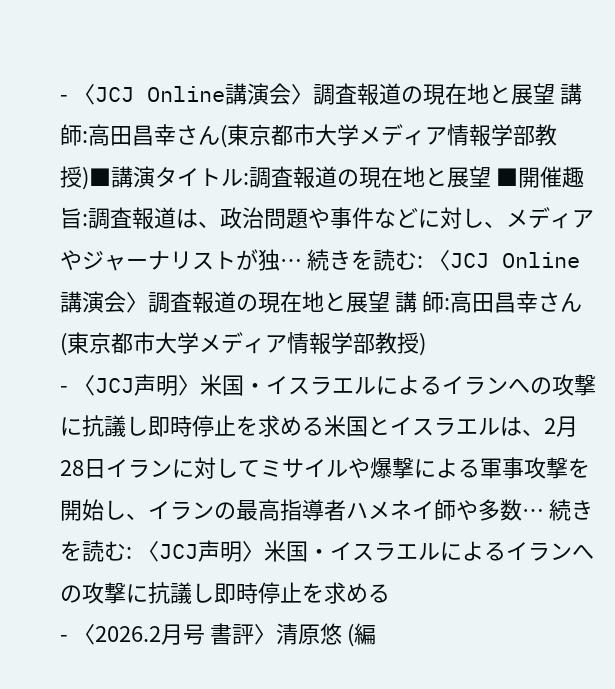- 〈JCJ Online講演会〉調査報道の現在地と展望 講 師:高田昌幸さん(東京都市大学メディア情報学部教授)■講演タイトル:調査報道の現在地と展望 ■開催趣旨:調査報道は、政治問題や事件などに対し、メディアやジャーナリストが独… 続きを読む: 〈JCJ Online講演会〉調査報道の現在地と展望 講 師:高田昌幸さん(東京都市大学メディア情報学部教授)
- 〈JCJ声明〉米国・イスラエルによるイランへの攻撃に抗議し即時停止を求める米国とイスラエルは、2月28日イランに対してミサイルや爆撃による軍事攻撃を開始し、イランの最高指導者ハメネイ師や多数… 続きを読む: 〈JCJ声明〉米国・イスラエルによるイランへの攻撃に抗議し即時停止を求める
- 〈2026.2月号 書評〉清原悠 (編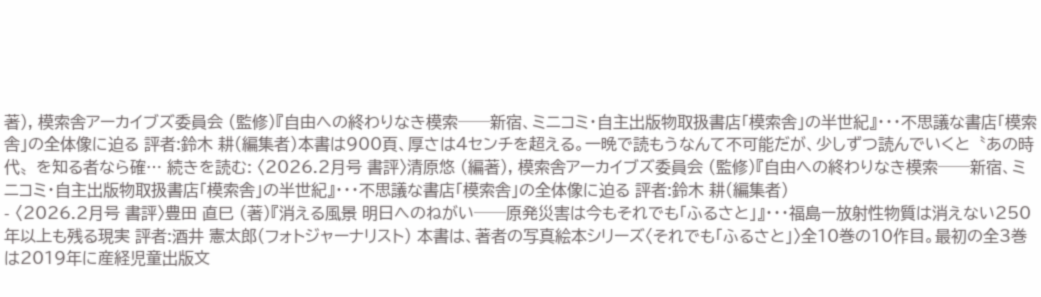著), 模索舎アーカイブズ委員会 (監修)『自由への終わりなき模索──新宿、ミニコミ・自主出版物取扱書店「模索舎」の半世紀』・・・不思議な書店「模索舎」の全体像に迫る 評者:鈴木 耕(編集者)本書は900頁、厚さは4センチを超える。一晩で読もうなんて不可能だが、少しずつ読んでいくと〝あの時代〟を知る者なら確… 続きを読む: 〈2026.2月号 書評〉清原悠 (編著), 模索舎アーカイブズ委員会 (監修)『自由への終わりなき模索──新宿、ミニコミ・自主出版物取扱書店「模索舎」の半世紀』・・・不思議な書店「模索舎」の全体像に迫る 評者:鈴木 耕(編集者)
- 〈2026.2月号 書評〉豊田 直巳 (著)『消える風景 明日へのねがい──原発災害は今もそれでも「ふるさと」』・・・福島ー放射性物質は消えない250年以上も残る現実 評者:酒井 憲太郎(フォトジャーナリスト) 本書は、著者の写真絵本シリーズ〈それでも「ふるさと」〉全10巻の10作目。最初の全3巻は2019年に産経児童出版文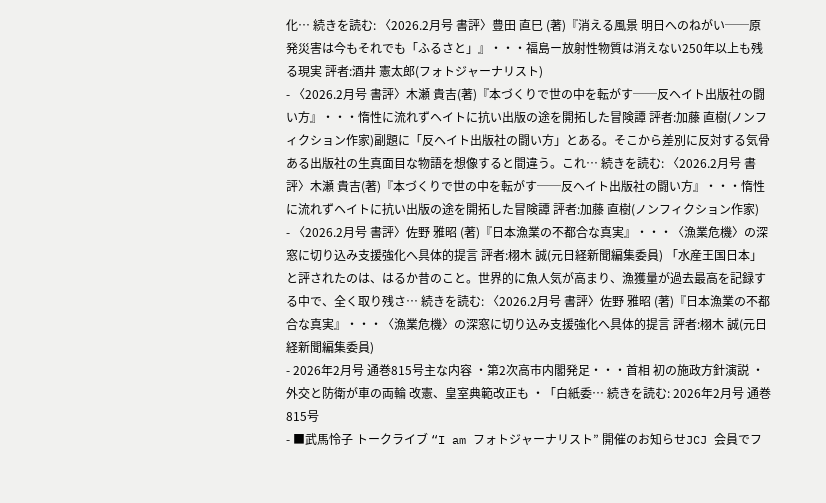化… 続きを読む: 〈2026.2月号 書評〉豊田 直巳 (著)『消える風景 明日へのねがい──原発災害は今もそれでも「ふるさと」』・・・福島ー放射性物質は消えない250年以上も残る現実 評者:酒井 憲太郎(フォトジャーナリスト)
- 〈2026.2月号 書評〉木瀬 貴吉(著)『本づくりで世の中を転がす──反ヘイト出版社の闘い方』・・・惰性に流れずヘイトに抗い出版の途を開拓した冒険譚 評者:加藤 直樹(ノンフィクション作家)副題に「反ヘイト出版社の闘い方」とある。そこから差別に反対する気骨ある出版社の生真面目な物語を想像すると間違う。これ… 続きを読む: 〈2026.2月号 書評〉木瀬 貴吉(著)『本づくりで世の中を転がす──反ヘイト出版社の闘い方』・・・惰性に流れずヘイトに抗い出版の途を開拓した冒険譚 評者:加藤 直樹(ノンフィクション作家)
- 〈2026.2月号 書評〉佐野 雅昭 (著)『日本漁業の不都合な真実』・・・〈漁業危機〉の深窓に切り込み支援強化へ具体的提言 評者:栩木 誠(元日経新聞編集委員) 「水産王国日本」と評されたのは、はるか昔のこと。世界的に魚人気が高まり、漁獲量が過去最高を記録する中で、全く取り残さ… 続きを読む: 〈2026.2月号 書評〉佐野 雅昭 (著)『日本漁業の不都合な真実』・・・〈漁業危機〉の深窓に切り込み支援強化へ具体的提言 評者:栩木 誠(元日経新聞編集委員)
- 2026年2月号 通巻815号主な内容 ・第2次高市内閣発足・・・首相 初の施政方針演説 ・外交と防衛が車の両輪 改憲、皇室典範改正も ・「白紙委… 続きを読む: 2026年2月号 通巻815号
- ■武馬怜子 トークライブ “I am フォトジャーナリスト” 開催のお知らせJCJ 会員でフ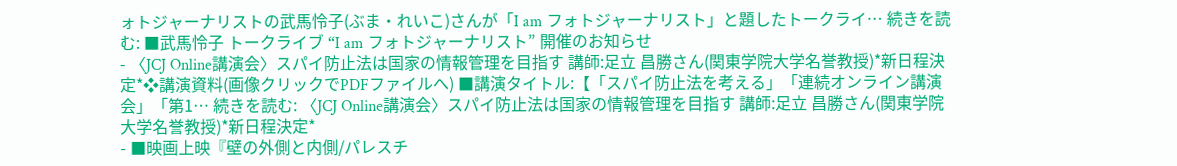ォトジャーナリストの武馬怜子(ぶま・れいこ)さんが「I am フォトジャーナリスト」と題したトークライ… 続きを読む: ■武馬怜子 トークライブ “I am フォトジャーナリスト” 開催のお知らせ
- 〈JCJ Online講演会〉スパイ防止法は国家の情報管理を目指す 講師:足立 昌勝さん(関東学院大学名誉教授)*新日程決定*❖講演資料(画像クリックでPDFファイルへ) ■講演タイトル:【「スパイ防止法を考える」「連続オンライン講演会」「第1… 続きを読む: 〈JCJ Online講演会〉スパイ防止法は国家の情報管理を目指す 講師:足立 昌勝さん(関東学院大学名誉教授)*新日程決定*
- ■映画上映『壁の外側と内側/パレスチ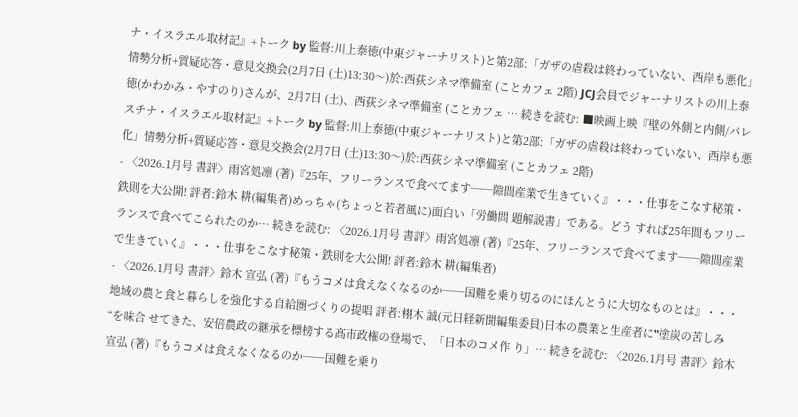ナ・イスラエル取材記』+トーク by 監督:川上泰徳(中東ジャーナリスト)と第2部:「ガザの虐殺は終わっていない、西岸も悪化」情勢分析+質疑応答・意見交換会(2月7日 (土)13:30〜)於:西荻シネマ準備室 (ことカフェ 2階) JCJ会員でジャーナリストの川上泰徳(かわかみ・やすのり)さんが、2月7日 (土)、西荻シネマ準備室 (ことカフェ … 続きを読む: ■映画上映『壁の外側と内側/パレスチナ・イスラエル取材記』+トーク by 監督:川上泰徳(中東ジャーナリスト)と第2部:「ガザの虐殺は終わっていない、西岸も悪化」情勢分析+質疑応答・意見交換会(2月7日 (土)13:30〜)於:西荻シネマ準備室 (ことカフェ 2階)
- 〈2026.1月号 書評〉雨宮処凛 (著)『25年、フリーランスで食べてます──隙間産業で生きていく』・・・仕事をこなす秘策・鉄則を大公開! 評者:鈴木 耕(編集者)めっちゃ(ちょっと若者風に)面白い「労働問 題解説書」である。どう すれば25年間もフリーランスで食べてこられたのか… 続きを読む: 〈2026.1月号 書評〉雨宮処凛 (著)『25年、フリーランスで食べてます──隙間産業で生きていく』・・・仕事をこなす秘策・鉄則を大公開! 評者:鈴木 耕(編集者)
- 〈2026.1月号 書評〉鈴木 宣弘 (著)『もうコメは食えなくなるのか──国難を乗り切るのにほんとうに大切なものとは』・・・地域の農と食と暮らしを強化する自給圏づくりの提唱 評者:栩木 誠(元日経新聞編集委員)日本の農業と生産者に‟塗炭の苦しみ“を味合 せてきた、安倍農政の継承を標榜する髙市政権の登場で、「日本のコメ作 り」… 続きを読む: 〈2026.1月号 書評〉鈴木 宣弘 (著)『もうコメは食えなくなるのか──国難を乗り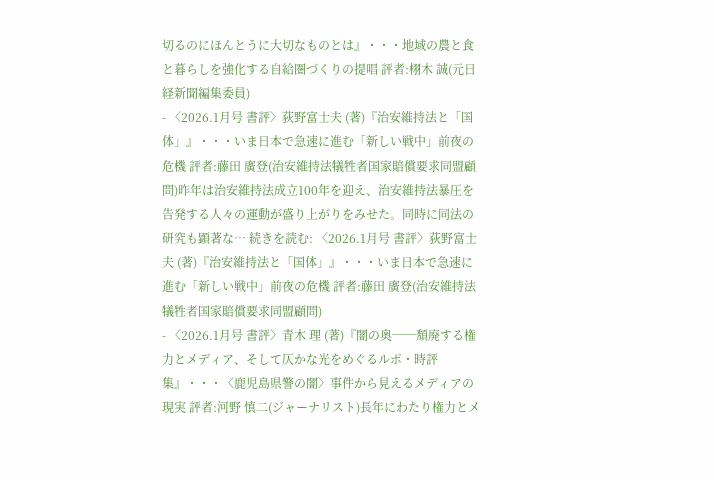切るのにほんとうに大切なものとは』・・・地域の農と食と暮らしを強化する自給圏づくりの提唱 評者:栩木 誠(元日経新聞編集委員)
- 〈2026.1月号 書評〉荻野富士夫 (著)『治安維持法と「国体」』・・・いま日本で急速に進む「新しい戦中」前夜の危機 評者:藤田 廣登(治安維持法犠牲者国家賠償要求同盟顧問)昨年は治安維持法成立100年を迎え、治安維持法暴圧を告発する人々の運動が盛り上がりをみせた。同時に同法の研究も顕著な… 続きを読む: 〈2026.1月号 書評〉荻野富士夫 (著)『治安維持法と「国体」』・・・いま日本で急速に進む「新しい戦中」前夜の危機 評者:藤田 廣登(治安維持法犠牲者国家賠償要求同盟顧問)
- 〈2026.1月号 書評〉青木 理 (著)『闇の奥──頽廃する権力とメディア、そして仄かな光をめぐるルポ・時評集』・・・〈鹿児島県警の闇〉事件から見えるメディアの現実 評者:河野 慎二(ジャーナリスト)長年にわたり権力とメ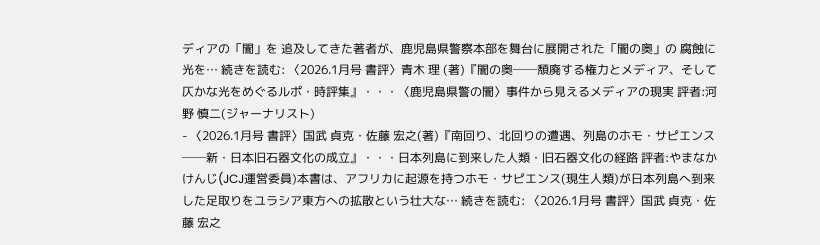ディアの「闇」を 追及してきた著者が、鹿児島県警察本部を舞台に展開された「闇の奥」の 腐蝕に光を… 続きを読む: 〈2026.1月号 書評〉青木 理 (著)『闇の奥──頽廃する権力とメディア、そして仄かな光をめぐるルポ・時評集』・・・〈鹿児島県警の闇〉事件から見えるメディアの現実 評者:河野 慎二(ジャーナリスト)
- 〈2026.1月号 書評〉国武 貞克・佐藤 宏之(著)『南回り、北回りの遭遇、列島のホモ・サピエンス──新・日本旧石器文化の成立』・・・日本列島に到来した人類・旧石器文化の経路 評者:やまなか けんじ(JCJ運営委員)本書は、アフリカに起源を持つホモ・サピエンス(現生人類)が日本列島へ到来した足取りをユラシア東方への拡散という壮大な… 続きを読む: 〈2026.1月号 書評〉国武 貞克・佐藤 宏之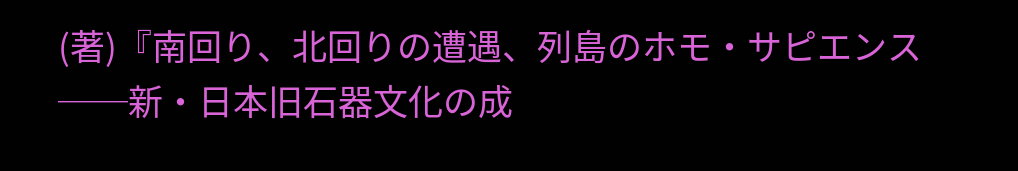(著)『南回り、北回りの遭遇、列島のホモ・サピエンス──新・日本旧石器文化の成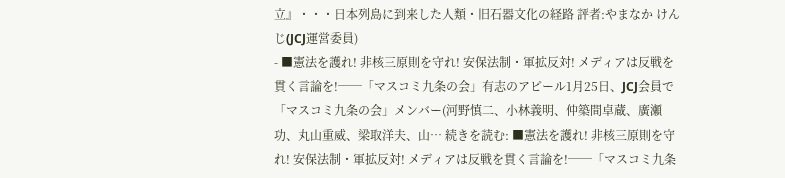立』・・・日本列島に到来した人類・旧石器文化の経路 評者:やまなか けんじ(JCJ運営委員)
- ■憲法を護れ! 非核三原則を守れ! 安保法制・軍拡反対! メディアは反戦を貫く言論を!──「マスコミ九条の会」有志のアピール1月25日、JCJ会員で「マスコミ九条の会」メンバー(河野慎二、小林義明、仲築間卓蔵、廣瀬 功、丸山重威、梁取洋夫、山… 続きを読む: ■憲法を護れ! 非核三原則を守れ! 安保法制・軍拡反対! メディアは反戦を貫く言論を!──「マスコミ九条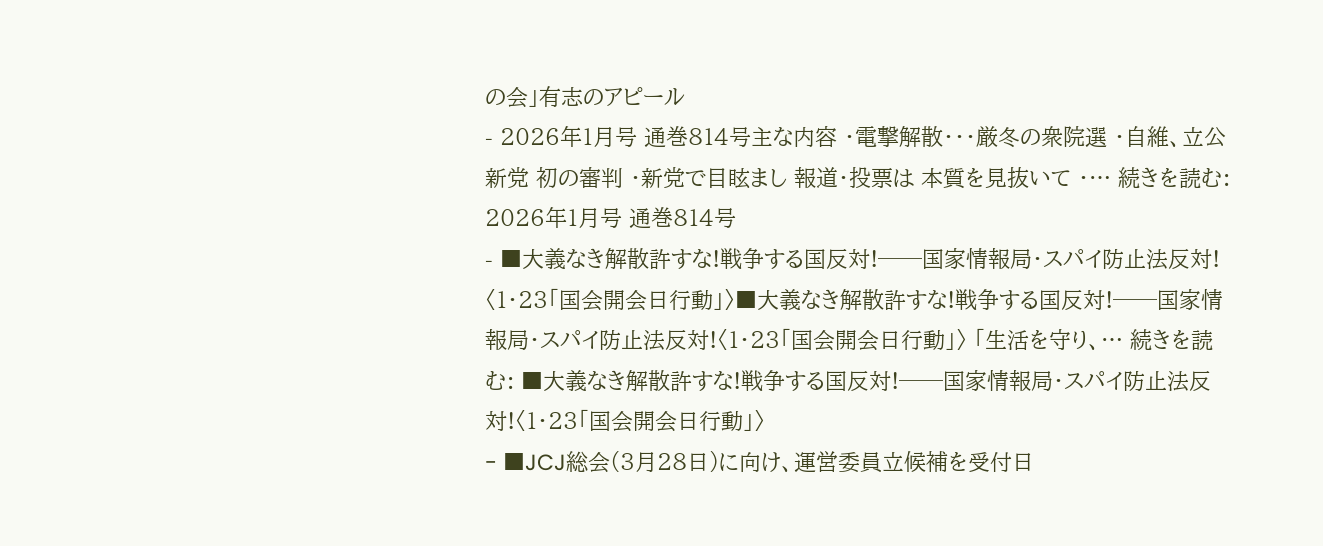の会」有志のアピール
- 2026年1月号 通巻814号主な内容 ・電撃解散・・・厳冬の衆院選 ・自維、立公新党 初の審判 ・新党で目眩まし 報道・投票は 本質を見抜いて ・… 続きを読む: 2026年1月号 通巻814号
- ■大義なき解散許すな!戦争する国反対!──国家情報局・スパイ防止法反対!〈1・23「国会開会日行動」〉■大義なき解散許すな!戦争する国反対!──国家情報局・スパイ防止法反対!〈1・23「国会開会日行動」〉 「生活を守り、… 続きを読む: ■大義なき解散許すな!戦争する国反対!──国家情報局・スパイ防止法反対!〈1・23「国会開会日行動」〉
- ■JCJ総会(3月28日)に向け、運営委員立候補を受付日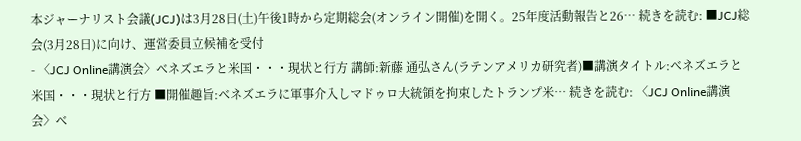本ジャーナリスト会議(JCJ)は3月28日(土)午後1時から定期総会(オンライン開催)を開く。25年度活動報告と26… 続きを読む: ■JCJ総会(3月28日)に向け、運営委員立候補を受付
- 〈JCJ Online講演会〉ベネズエラと米国・・・現状と行方 講師:新藤 通弘さん(ラテンアメリカ研究者)■講演タイトル:ベネズエラと米国・・・現状と行方 ■開催趣旨:ベネズエラに軍事介入しマドゥロ大統領を拘束したトランプ米… 続きを読む: 〈JCJ Online講演会〉ベ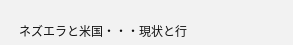ネズエラと米国・・・現状と行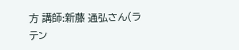方 講師:新藤 通弘さん(ラテン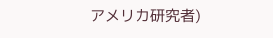アメリカ研究者)